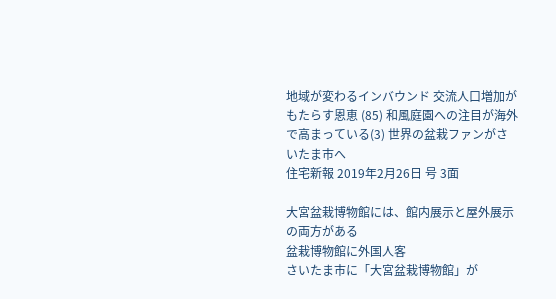地域が変わるインバウンド 交流人口増加がもたらす恩恵 (85) 和風庭園への注目が海外で高まっている(3) 世界の盆栽ファンがさいたま市へ
住宅新報 2019年2月26日 号 3面

大宮盆栽博物館には、館内展示と屋外展示の両方がある
盆栽博物館に外国人客
さいたま市に「大宮盆栽博物館」が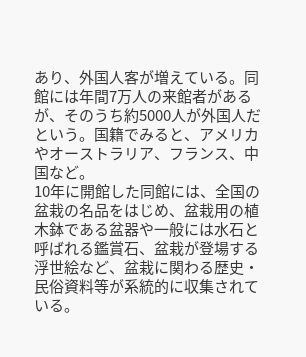あり、外国人客が増えている。同館には年間7万人の来館者があるが、そのうち約5000人が外国人だという。国籍でみると、アメリカやオーストラリア、フランス、中国など。
10年に開館した同館には、全国の盆栽の名品をはじめ、盆栽用の植木鉢である盆器や一般には水石と呼ばれる鑑賞石、盆栽が登場する浮世絵など、盆栽に関わる歴史・民俗資料等が系統的に収集されている。